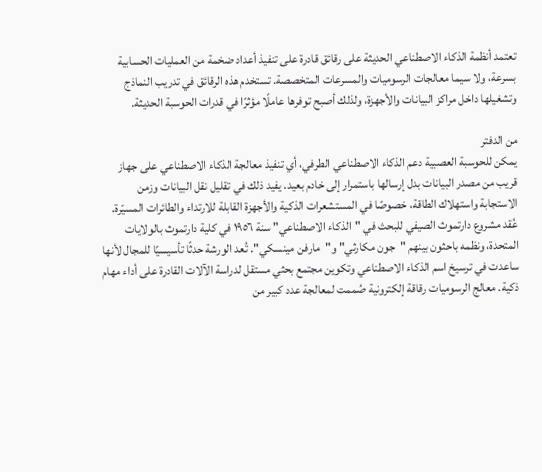تعتمد أنظمة الذكاء الاصطناعي الحديثة على رقائق قادرة على تنفيذ أعداد ضخمة من العمليات الحسابية بسرعة، ولا سيما معالجات الرسوميات والمسرعات المتخصصة. تستخدم هذه الرقائق في تدريب النماذج وتشغيلها داخل مراكز البيانات والأجهزة، ولذلك أصبح توفرها عاملًا مؤثرًا في قدرات الحوسبة الحديثة.

من الدفتر
يمكن للحوسبة العصبية دعم الذكاء الاصطناعي الطرفي، أي تنفيذ معالجة الذكاء الاصطناعي على جهاز قريب من مصدر البيانات بدل إرسالها باستمرار إلى خادم بعيد. يفيد ذلك في تقليل نقل البيانات وزمن الاستجابة واستهلاك الطاقة، خصوصًا في المستشعرات الذكية والأجهزة القابلة للارتداء والطائرات المسيّرة. عُقد مشروع دارتموث الصيفي للبحث في "الذكاء الاصطناعي" سنة ١٩٥٦ في كلية دارتموث بالولايات المتحدة، ونظمه باحثون بينهم "جون مكارثي" و"مارفن مينسكي". تُعد الورشة حدثًا تأسيسيًا للمجال لأنها ساعدت في ترسيخ اسم الذكاء الاصطناعي وتكوين مجتمع بحثي مستقل لدراسة الآلات القادرة على أداء مهام ذكية. معالج الرسوميات رقاقة إلكترونية صُممت لمعالجة عدد كبير من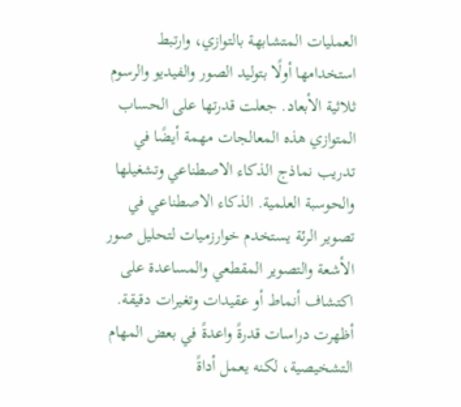العمليات المتشابهة بالتوازي، وارتبط استخدامها أولًا بتوليد الصور والفيديو والرسوم ثلاثية الأبعاد. جعلت قدرتها على الحساب المتوازي هذه المعالجات مهمة أيضًا في تدريب نماذج الذكاء الاصطناعي وتشغيلها والحوسبة العلمية. الذكاء الاصطناعي في تصوير الرئة يستخدم خوارزميات لتحليل صور الأشعة والتصوير المقطعي والمساعدة على اكتشاف أنماط أو عقيدات وتغيرات دقيقة. أظهرت دراسات قدرةً واعدةً في بعض المهام التشخيصية، لكنه يعمل أداةً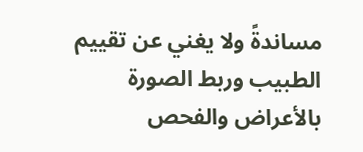مساندةً ولا يغني عن تقييم الطبيب وربط الصورة بالأعراض والفحص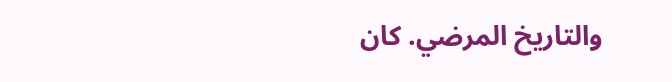والتاريخ المرضي. كان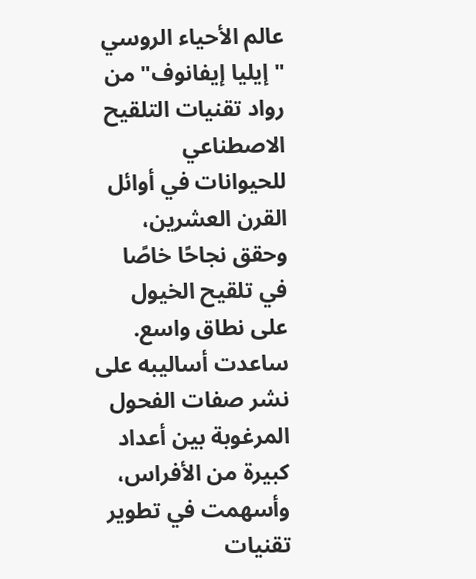عالم الأحياء الروسي "إيليا إيفانوف" من رواد تقنيات التلقيح الاصطناعي للحيوانات في أوائل القرن العشرين، وحقق نجاحًا خاصًا في تلقيح الخيول على نطاق واسع. ساعدت أساليبه على نشر صفات الفحول المرغوبة بين أعداد كبيرة من الأفراس، وأسهمت في تطوير تقنيات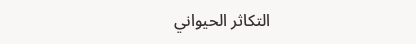التكاثر الحيواني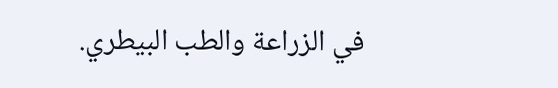في الزراعة والطب البيطري.